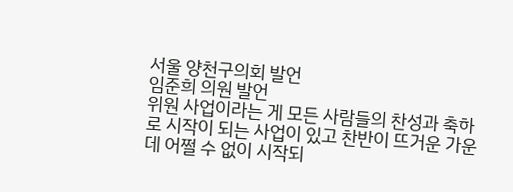서울 양천구의회 발언
임준희 의원 발언
위원 사업이라는 게 모든 사람들의 찬성과 축하로 시작이 되는 사업이 있고 찬반이 뜨거운 가운데 어쩔 수 없이 시작되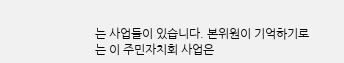는 사업들이 있습니다. 본위원이 기억하기로는 이 주민자치회 사업은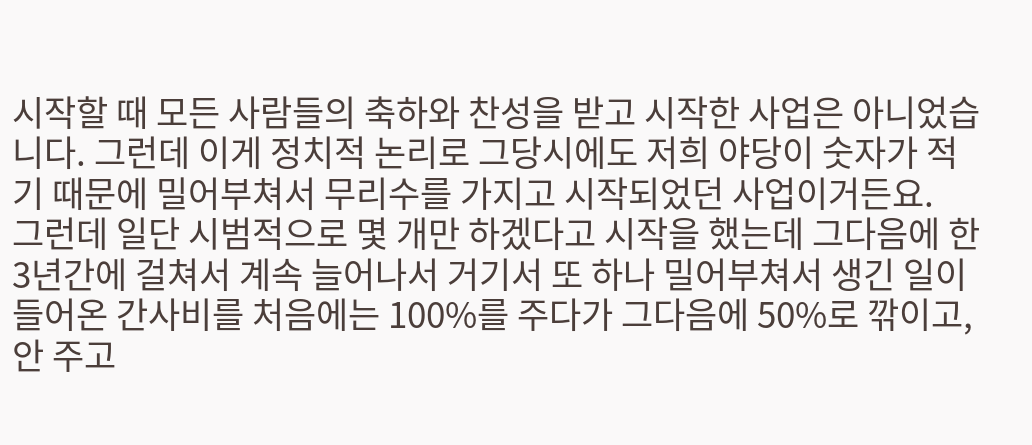시작할 때 모든 사람들의 축하와 찬성을 받고 시작한 사업은 아니었습니다. 그런데 이게 정치적 논리로 그당시에도 저희 야당이 숫자가 적기 때문에 밀어부쳐서 무리수를 가지고 시작되었던 사업이거든요.
그런데 일단 시범적으로 몇 개만 하겠다고 시작을 했는데 그다음에 한 3년간에 걸쳐서 계속 늘어나서 거기서 또 하나 밀어부쳐서 생긴 일이 들어온 간사비를 처음에는 100%를 주다가 그다음에 50%로 깎이고, 안 주고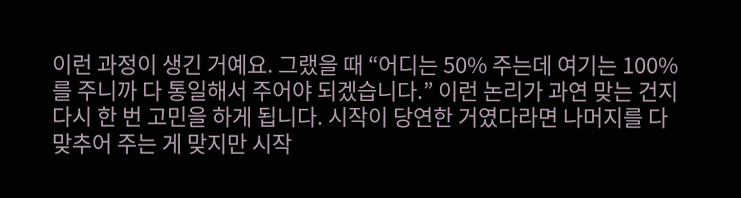이런 과정이 생긴 거예요. 그랬을 때 “어디는 50% 주는데 여기는 100%를 주니까 다 통일해서 주어야 되겠습니다.” 이런 논리가 과연 맞는 건지 다시 한 번 고민을 하게 됩니다. 시작이 당연한 거였다라면 나머지를 다 맞추어 주는 게 맞지만 시작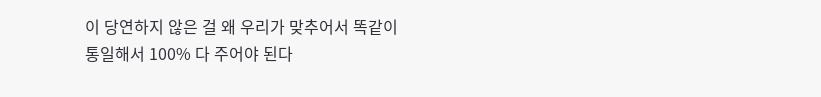이 당연하지 않은 걸 왜 우리가 맞추어서 똑같이 통일해서 100% 다 주어야 된다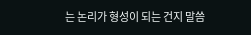는 논리가 형성이 되는 건지 말씀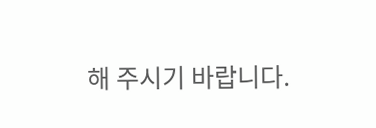해 주시기 바랍니다.